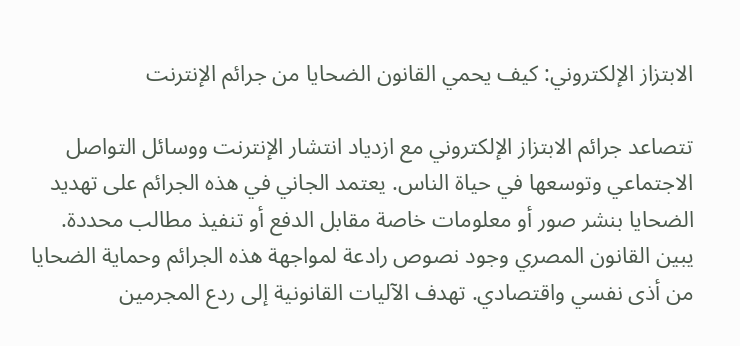الابتزاز الإلكتروني: كيف يحمي القانون الضحايا من جرائم الإنترنت

تتصاعد جرائم الابتزاز الإلكتروني مع ازدياد انتشار الإنترنت ووسائل التواصل الاجتماعي وتوسعها في حياة الناس. يعتمد الجاني في هذه الجرائم على تهديد الضحايا بنشر صور أو معلومات خاصة مقابل الدفع أو تنفيذ مطالب محددة. يبين القانون المصري وجود نصوص رادعة لمواجهة هذه الجرائم وحماية الضحايا من أذى نفسي واقتصادي. تهدف الآليات القانونية إلى ردع المجرمين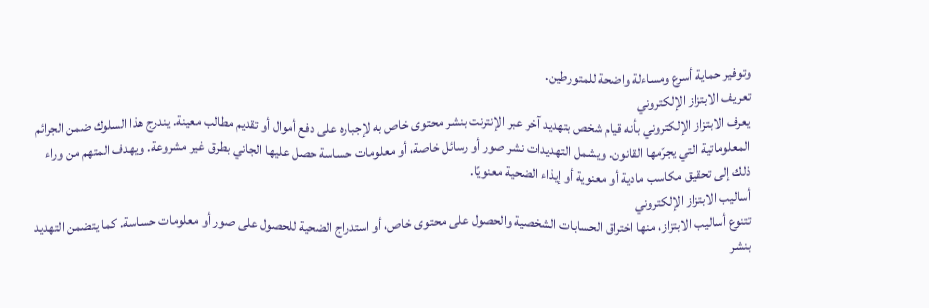وتوفير حماية أسرع ومساءلة واضحة للمتورطين.
تعريف الابتزاز الإلكتروني
يعرف الابتزاز الإلكتروني بأنه قيام شخص بتهديد آخر عبر الإنترنت بنشر محتوى خاص به لإجباره على دفع أموال أو تقديم مطالب معينة. يندرج هذا السلوك ضمن الجرائم المعلوماتية التي يجرّمها القانون. ويشمل التهديدات نشر صور أو رسائل خاصة، أو معلومات حساسة حصل عليها الجاني بطرق غير مشروعة. ويهدف المتهم من وراء ذلك إلى تحقيق مكاسب مادية أو معنوية أو إيذاء الضحية معنويًا.
أساليب الابتزاز الإلكتروني
تتنوع أساليب الابتزاز، منها اختراق الحسابات الشخصية والحصول على محتوى خاص، أو استدراج الضحية للحصول على صور أو معلومات حساسة. كما يتضمن التهديد بنشر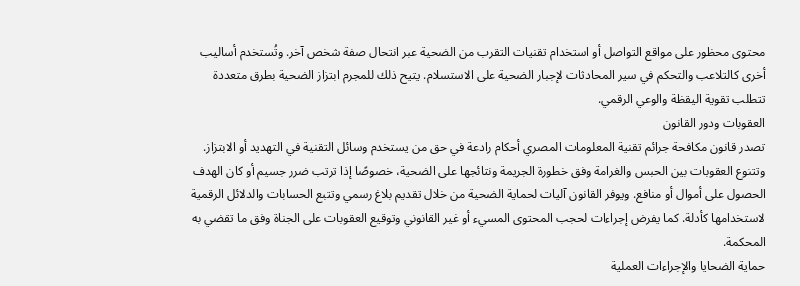محتوى محظور على مواقع التواصل أو استخدام تقنيات التقرب من الضحية عبر انتحال صفة شخص آخر. وتُستخدم أساليب أخرى كالتلاعب والتحكم في سير المحادثات لإجبار الضحية على الاستسلام. يتيح ذلك للمجرم ابتزاز الضحية بطرق متعددة تتطلب تقوية اليقظة والوعي الرقمي.
العقوبات ودور القانون
تصدر قانون مكافحة جرائم تقنية المعلومات المصري أحكام رادعة في حق من يستخدم وسائل التقنية في التهديد أو الابتزاز. وتتنوع العقوبات بين الحبس والغرامة وفق خطورة الجريمة ونتائجها على الضحية، خصوصًا إذا ترتب ضرر جسيم أو كان الهدف الحصول على أموال أو منافع. ويوفر القانون آليات لحماية الضحية من خلال تقديم بلاغ رسمي وتتبع الحسابات والدلائل الرقمية لاستخدامها كأدلة. كما يفرض إجراءات لحجب المحتوى المسيء أو غير القانوني وتوقيع العقوبات على الجناة وفق ما تقضي به المحكمة.
حماية الضحايا والإجراءات العملية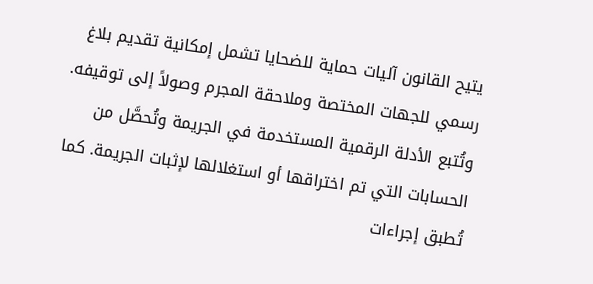يتيح القانون آليات حماية للضحايا تشمل إمكانية تقديم بلاغ رسمي للجهات المختصة وملاحقة المجرم وصولاً إلى توقيفه. وتُتبع الأدلة الرقمية المستخدمة في الجريمة وتُحصَّل من الحسابات التي تم اختراقها أو استغلالها لإثبات الجريمة. كما تُطبق إجراءات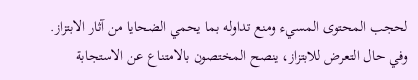لحجب المحتوى المسيء ومنع تداوله بما يحمي الضحايا من آثار الابتزاز. وفي حال التعرض للابتزاز، ينصح المختصون بالامتناع عن الاستجابة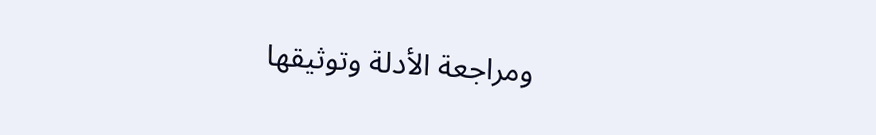ومراجعة الأدلة وتوثيقها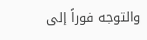والتوجه فوراً إلى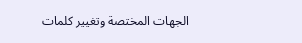الجهات المختصة وتغيير كلمات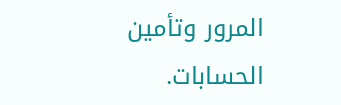المرور وتأمين الحسابات.